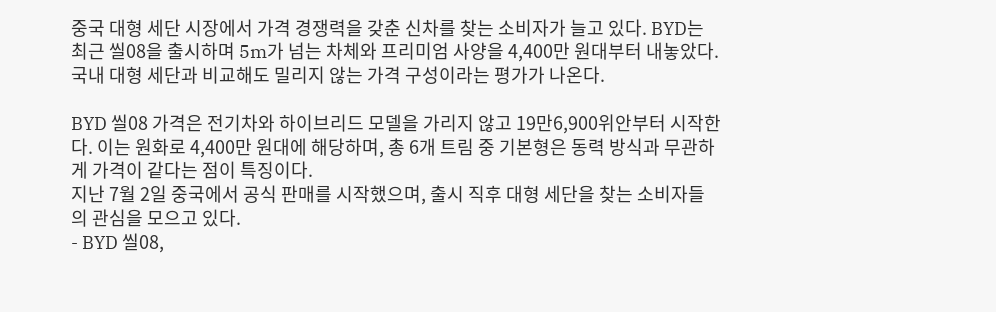중국 대형 세단 시장에서 가격 경쟁력을 갖춘 신차를 찾는 소비자가 늘고 있다. BYD는 최근 씰08을 출시하며 5m가 넘는 차체와 프리미엄 사양을 4,400만 원대부터 내놓았다. 국내 대형 세단과 비교해도 밀리지 않는 가격 구성이라는 평가가 나온다.

BYD 씰08 가격은 전기차와 하이브리드 모델을 가리지 않고 19만6,900위안부터 시작한다. 이는 원화로 4,400만 원대에 해당하며, 총 6개 트림 중 기본형은 동력 방식과 무관하게 가격이 같다는 점이 특징이다.
지난 7월 2일 중국에서 공식 판매를 시작했으며, 출시 직후 대형 세단을 찾는 소비자들의 관심을 모으고 있다.
- BYD 씰08,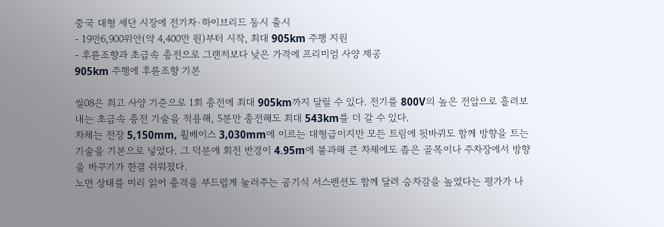중국 대형 세단 시장에 전기차·하이브리드 동시 출시
- 19만6,900위안(약 4,400만 원)부터 시작, 최대 905km 주행 지원
- 후륜조향과 초급속 충전으로 그랜저보다 낮은 가격에 프리미엄 사양 제공
905km 주행에 후륜조향 기본

씰08은 최고 사양 기준으로 1회 충전에 최대 905km까지 달릴 수 있다. 전기를 800V의 높은 전압으로 흘려보내는 초급속 충전 기술을 적용해, 5분만 충전해도 최대 543km를 더 갈 수 있다.
차체는 전장 5,150mm, 휠베이스 3,030mm에 이르는 대형급이지만 모든 트림에 뒷바퀴도 함께 방향을 트는 기술을 기본으로 넣었다. 그 덕분에 회전 반경이 4.95m에 불과해 큰 차체에도 좁은 골목이나 주차장에서 방향을 바꾸기가 한결 쉬워졌다.
노면 상태를 미리 읽어 충격을 부드럽게 눌러주는 공기식 서스펜션도 함께 달려 승차감을 높였다는 평가가 나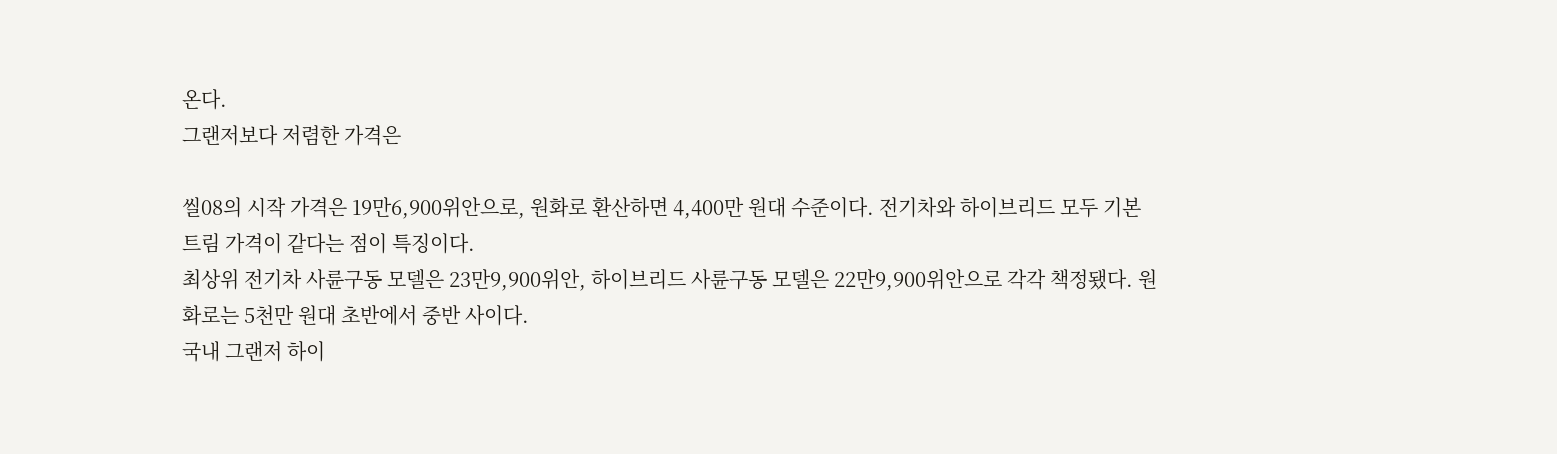온다.
그랜저보다 저렴한 가격은

씰08의 시작 가격은 19만6,900위안으로, 원화로 환산하면 4,400만 원대 수준이다. 전기차와 하이브리드 모두 기본 트림 가격이 같다는 점이 특징이다.
최상위 전기차 사륜구동 모델은 23만9,900위안, 하이브리드 사륜구동 모델은 22만9,900위안으로 각각 책정됐다. 원화로는 5천만 원대 초반에서 중반 사이다.
국내 그랜저 하이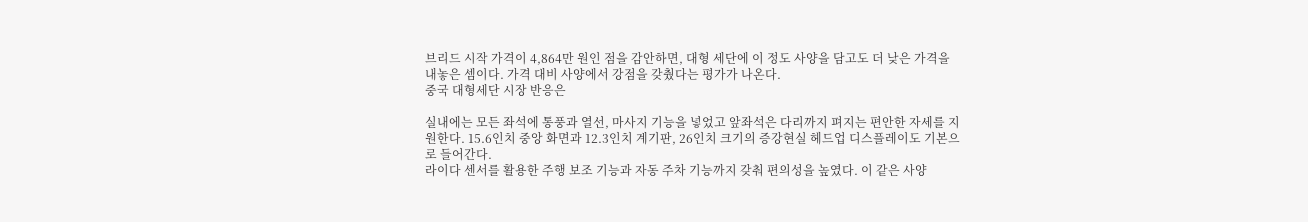브리드 시작 가격이 4,864만 원인 점을 감안하면, 대형 세단에 이 정도 사양을 담고도 더 낮은 가격을 내놓은 셈이다. 가격 대비 사양에서 강점을 갖췄다는 평가가 나온다.
중국 대형세단 시장 반응은

실내에는 모든 좌석에 통풍과 열선, 마사지 기능을 넣었고 앞좌석은 다리까지 펴지는 편안한 자세를 지원한다. 15.6인치 중앙 화면과 12.3인치 계기판, 26인치 크기의 증강현실 헤드업 디스플레이도 기본으로 들어간다.
라이다 센서를 활용한 주행 보조 기능과 자동 주차 기능까지 갖춰 편의성을 높였다. 이 같은 사양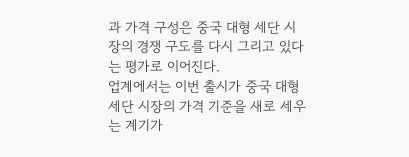과 가격 구성은 중국 대형 세단 시장의 경쟁 구도를 다시 그리고 있다는 평가로 이어진다.
업계에서는 이번 출시가 중국 대형 세단 시장의 가격 기준을 새로 세우는 계기가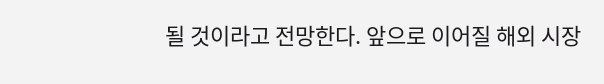될 것이라고 전망한다. 앞으로 이어질 해외 시장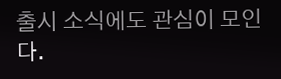출시 소식에도 관심이 모인다.